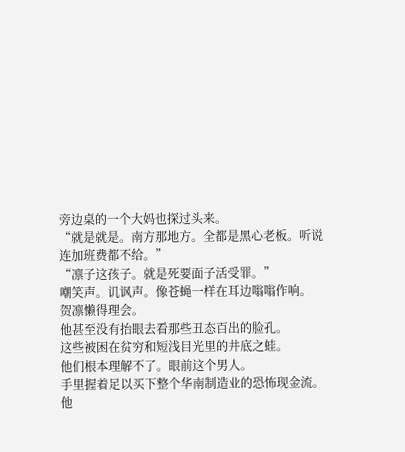旁边桌的一个大妈也探过头来。
“就是就是。南方那地方。全都是黑心老板。听说连加班费都不给。”
“凛子这孩子。就是死要面子活受罪。”
嘲笑声。讥讽声。像苍蝇一样在耳边嗡嗡作响。
贺凛懒得理会。
他甚至没有抬眼去看那些丑态百出的脸孔。
这些被困在贫穷和短浅目光里的井底之蛙。
他们根本理解不了。眼前这个男人。
手里握着足以买下整个华南制造业的恐怖现金流。
他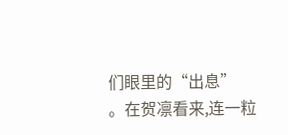们眼里的“出息”
。在贺凛看来,连一粒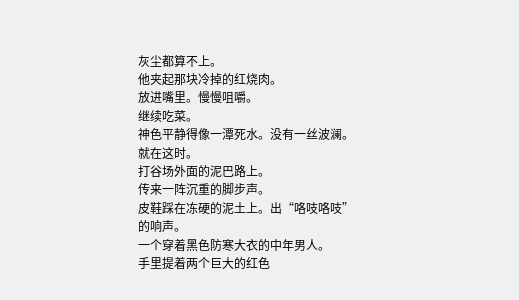灰尘都算不上。
他夹起那块冷掉的红烧肉。
放进嘴里。慢慢咀嚼。
继续吃菜。
神色平静得像一潭死水。没有一丝波澜。
就在这时。
打谷场外面的泥巴路上。
传来一阵沉重的脚步声。
皮鞋踩在冻硬的泥土上。出“咯吱咯吱”
的响声。
一个穿着黑色防寒大衣的中年男人。
手里提着两个巨大的红色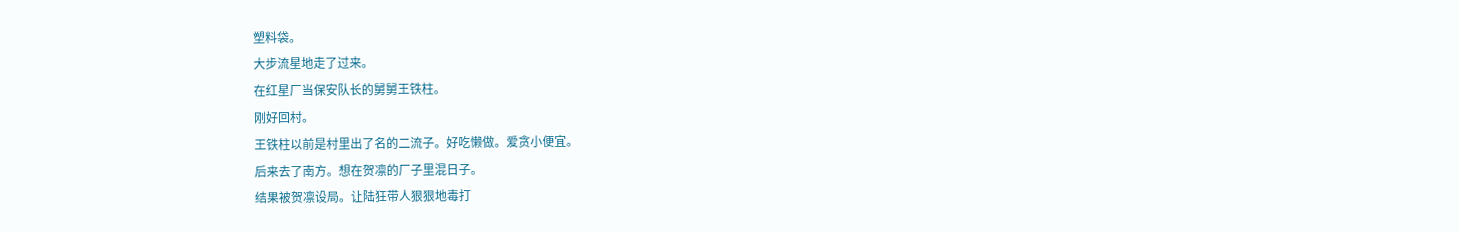塑料袋。
大步流星地走了过来。
在红星厂当保安队长的舅舅王铁柱。
刚好回村。
王铁柱以前是村里出了名的二流子。好吃懒做。爱贪小便宜。
后来去了南方。想在贺凛的厂子里混日子。
结果被贺凛设局。让陆狂带人狠狠地毒打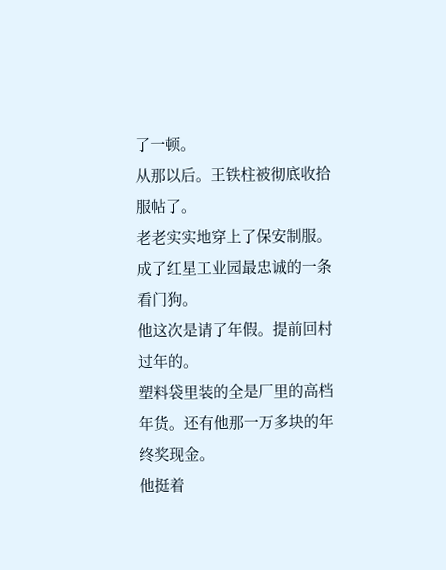了一顿。
从那以后。王铁柱被彻底收拾服帖了。
老老实实地穿上了保安制服。成了红星工业园最忠诚的一条看门狗。
他这次是请了年假。提前回村过年的。
塑料袋里装的全是厂里的高档年货。还有他那一万多块的年终奖现金。
他挺着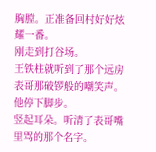胸膛。正准备回村好好炫耀一番。
刚走到打谷场。
王铁柱就听到了那个远房表哥那破锣般的嘲笑声。
他停下脚步。
竖起耳朵。听清了表哥嘴里骂的那个名字。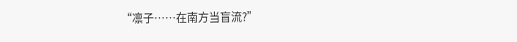“凛子……在南方当盲流?”